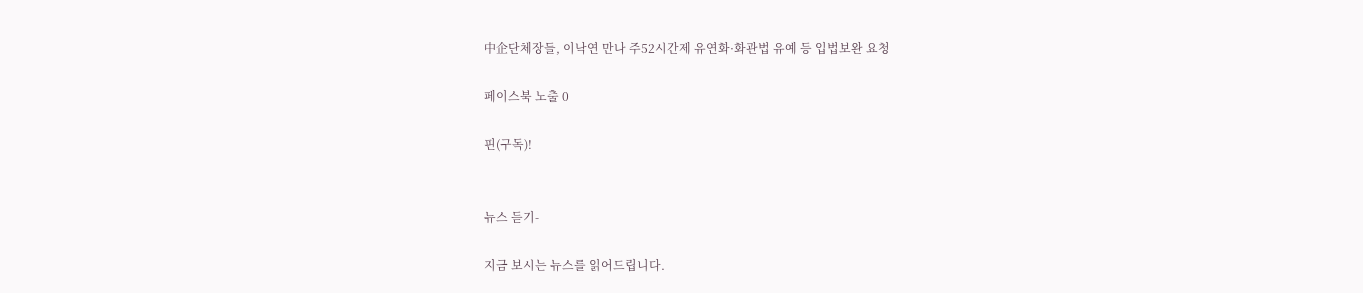中企단체장들, 이낙연 만나 주52시간제 유연화·화관법 유예 등 입법보완 요청

페이스북 노출 0

핀(구독)!


뉴스 듣기-

지금 보시는 뉴스를 읽어드립니다.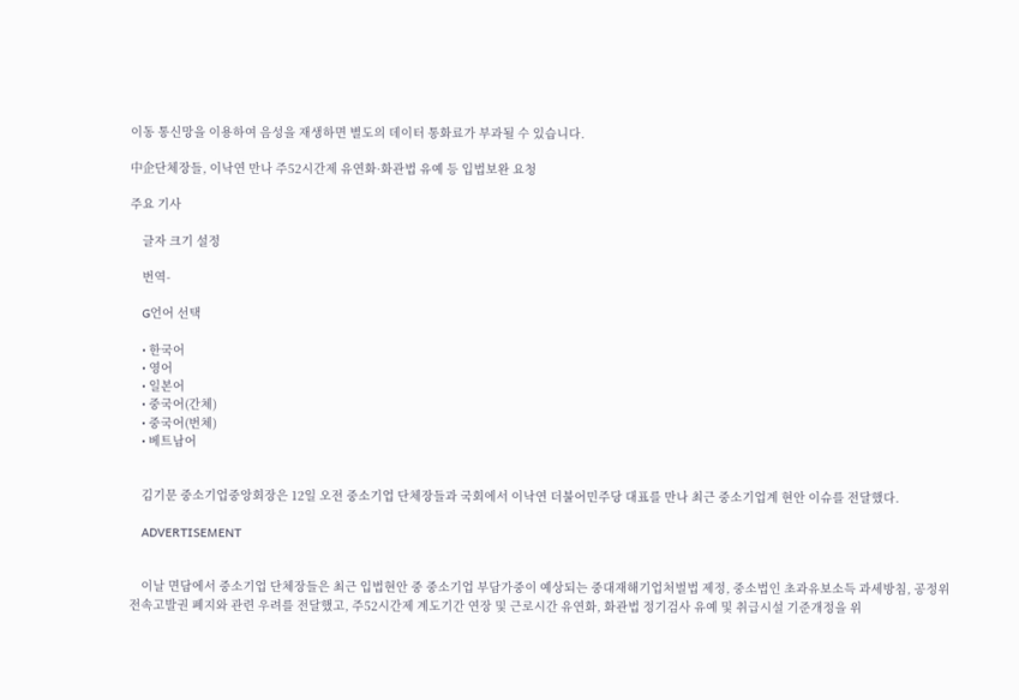이동 통신망을 이용하여 음성을 재생하면 별도의 데이터 통화료가 부과될 수 있습니다.

中企단체장들, 이낙연 만나 주52시간제 유연화·화관법 유예 등 입법보완 요청

주요 기사

    글자 크기 설정

    번역-

    G언어 선택

    • 한국어
    • 영어
    • 일본어
    • 중국어(간체)
    • 중국어(번체)
    • 베트남어


    김기문 중소기업중앙회장은 12일 오전 중소기업 단체장들과 국회에서 이낙연 더불어민주당 대표를 만나 최근 중소기업계 현안 이슈를 전달했다.

    ADVERTISEMENT


    이날 면담에서 중소기업 단체장들은 최근 입법현안 중 중소기업 부담가중이 예상되는 중대재해기업처벌법 제정, 중소법인 초과유보소득 과세방침, 공정위 전속고발권 폐지와 관련 우려를 전달했고, 주52시간제 계도기간 연장 및 근로시간 유연화, 화관법 정기검사 유예 및 취급시설 기준개정을 위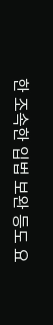한 조속한 입법 보완 등도 요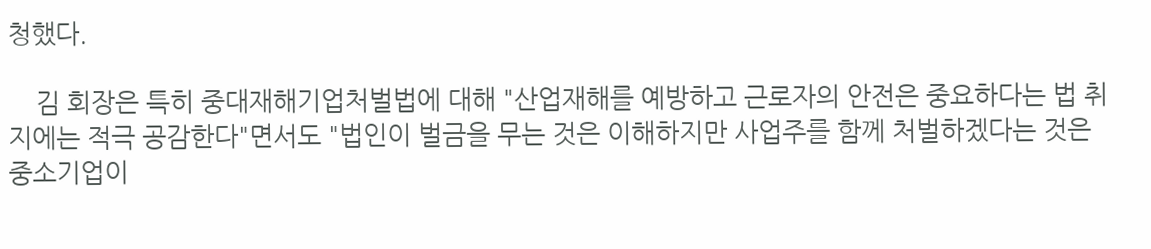청했다.

    김 회장은 특히 중대재해기업처벌법에 대해 "산업재해를 예방하고 근로자의 안전은 중요하다는 법 취지에는 적극 공감한다"면서도 "법인이 벌금을 무는 것은 이해하지만 사업주를 함께 처벌하겠다는 것은 중소기업이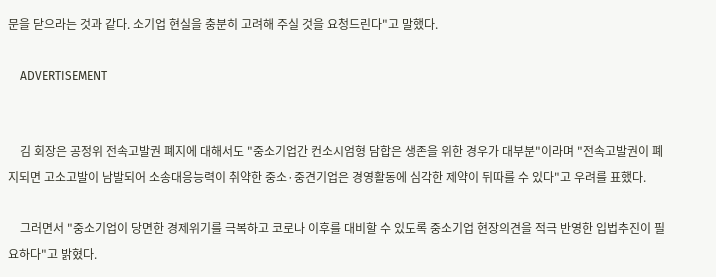문을 닫으라는 것과 같다. 소기업 현실을 충분히 고려해 주실 것을 요청드린다"고 말했다.

    ADVERTISEMENT


    김 회장은 공정위 전속고발권 폐지에 대해서도 "중소기업간 컨소시엄형 담합은 생존을 위한 경우가 대부분"이라며 "전속고발권이 폐지되면 고소고발이 남발되어 소송대응능력이 취약한 중소·중견기업은 경영활동에 심각한 제약이 뒤따를 수 있다"고 우려를 표했다.

    그러면서 "중소기업이 당면한 경제위기를 극복하고 코로나 이후를 대비할 수 있도록 중소기업 현장의견을 적극 반영한 입법추진이 필요하다"고 밝혔다.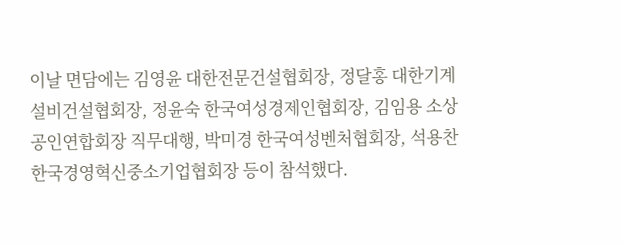이날 면담에는 김영윤 대한전문건설협회장, 정달홍 대한기계설비건설협회장, 정윤숙 한국여성경제인협회장, 김임용 소상공인연합회장 직무대행, 박미경 한국여성벤처협회장, 석용찬 한국경영혁신중소기업협회장 등이 참석했다.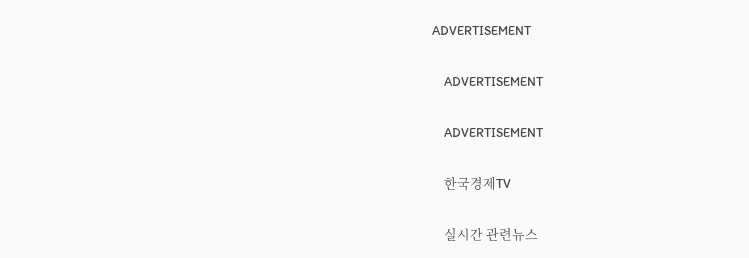ADVERTISEMENT


    ADVERTISEMENT


    ADVERTISEMENT


    한국경제TV


    실시간 관련뉴스